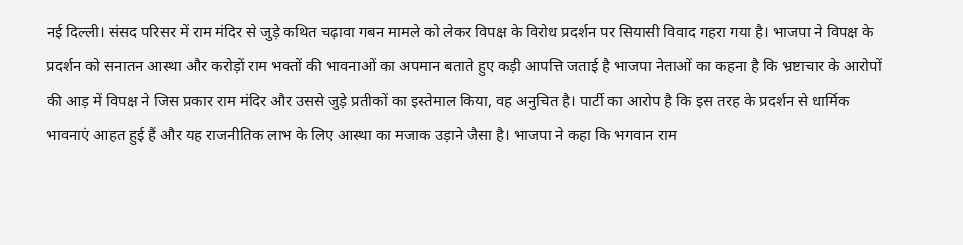नई दिल्ली। संसद परिसर में राम मंदिर से जुड़े कथित चढ़ावा गबन मामले को लेकर विपक्ष के विरोध प्रदर्शन पर सियासी विवाद गहरा गया है। भाजपा ने विपक्ष के प्रदर्शन को सनातन आस्था और करोड़ों राम भक्तों की भावनाओं का अपमान बताते हुए कड़ी आपत्ति जताई है भाजपा नेताओं का कहना है कि भ्रष्टाचार के आरोपों की आड़ में विपक्ष ने जिस प्रकार राम मंदिर और उससे जुड़े प्रतीकों का इस्तेमाल किया, वह अनुचित है। पार्टी का आरोप है कि इस तरह के प्रदर्शन से धार्मिक भावनाएं आहत हुई हैं और यह राजनीतिक लाभ के लिए आस्था का मजाक उड़ाने जैसा है। भाजपा ने कहा कि भगवान राम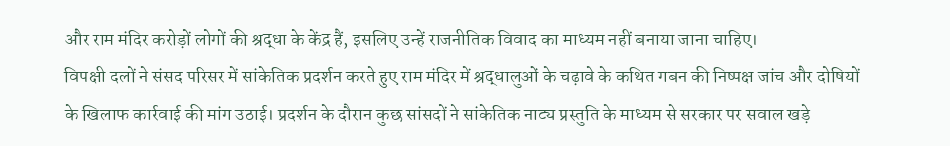और राम मंदिर करोड़ों लोगों की श्रद्धा के केंद्र हैं, इसलिए उन्हें राजनीतिक विवाद का माध्यम नहीं बनाया जाना चाहिए।
विपक्षी दलों ने संसद परिसर में सांकेतिक प्रदर्शन करते हुए राम मंदिर में श्रद्धालुओं के चढ़ावे के कथित गबन की निष्पक्ष जांच और दोषियों के खिलाफ कार्रवाई की मांग उठाई। प्रदर्शन के दौरान कुछ सांसदों ने सांकेतिक नाट्य प्रस्तुति के माध्यम से सरकार पर सवाल खड़े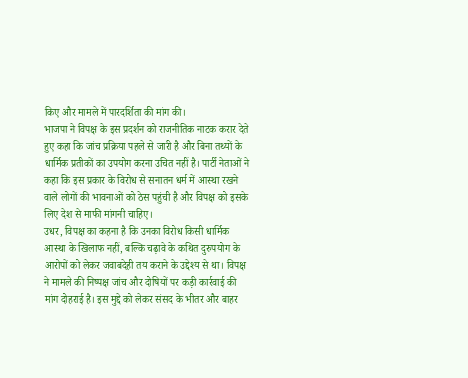किए और मामले में पारदर्शिता की मांग की।
भाजपा ने विपक्ष के इस प्रदर्शन को राजनीतिक नाटक करार देते हुए कहा कि जांच प्रक्रिया पहले से जारी है और बिना तथ्यों के धार्मिक प्रतीकों का उपयोग करना उचित नहीं है। पार्टी नेताओं ने कहा कि इस प्रकार के विरोध से सनातन धर्म में आस्था रखने वाले लोगों की भावनाओं को ठेस पहुंची है और विपक्ष को इसके लिए देश से माफी मांगनी चाहिए।
उधर, विपक्ष का कहना है कि उनका विरोध किसी धार्मिक आस्था के खिलाफ नहीं, बल्कि चढ़ावे के कथित दुरुपयोग के आरोपों को लेकर जवाबदेही तय कराने के उद्देश्य से था। विपक्ष ने मामले की निष्पक्ष जांच और दोषियों पर कड़ी कार्रवाई की मांग दोहराई है। इस मुद्दे को लेकर संसद के भीतर और बाहर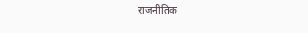राजनीतिक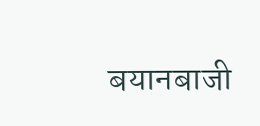बयानबाजी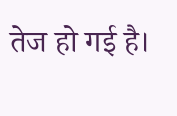तेज हो गई है।